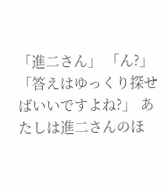「進二さん」 「ん?」 「答えはゆっくり探せばいいですよね?」 あたしは進二さんのほ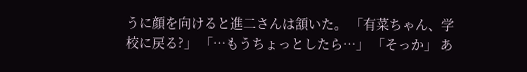うに顔を向けると進二さんは頷いた。 「有菜ちゃん、学校に戻る?」 「…もうちょっとしたら…」 「そっか」 あ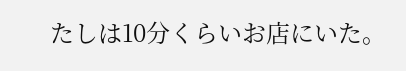たしは10分くらいお店にいた。